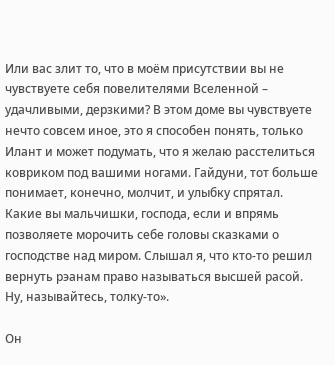Или вас злит то, что в моём присутствии вы не чувствуете себя повелителями Вселенной – удачливыми, дерзкими? В этом доме вы чувствуете нечто совсем иное, это я способен понять, только Илант и может подумать, что я желаю расстелиться ковриком под вашими ногами. Гайдуни, тот больше понимает, конечно, молчит, и улыбку спрятал. Какие вы мальчишки, господа, если и впрямь позволяете морочить себе головы сказками о господстве над миром. Слышал я, что кто-то решил вернуть рэанам право называться высшей расой. Ну, называйтесь, толку-то».

Он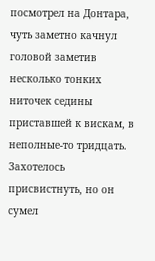посмотрел на Донтара, чуть заметно качнул головой заметив несколько тонких ниточек седины приставшей к вискам, в неполные-то тридцать. Захотелось присвистнуть, но он сумел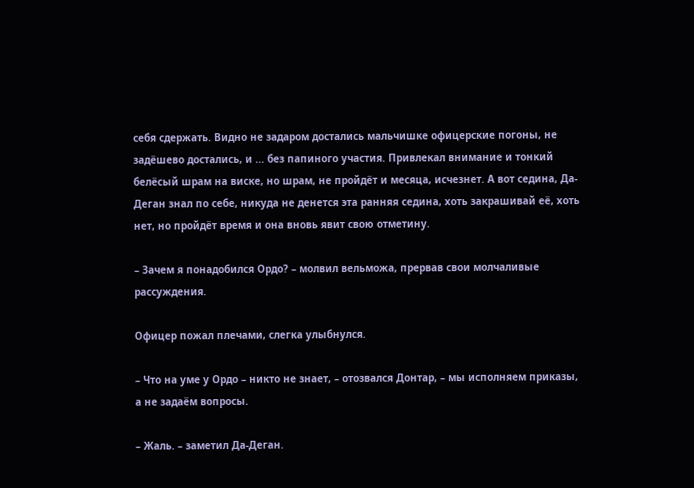себя сдержать. Видно не задаром достались мальчишке офицерские погоны, не задёшево достались, и ... без папиного участия. Привлекал внимание и тонкий белёсый шрам на виске, но шрам, не пройдёт и месяца, исчезнет. А вот седина, Да-Деган знал по себе, никуда не денется эта ранняя седина, хоть закрашивай её, хоть нет, но пройдёт время и она вновь явит свою отметину.

– Зачем я понадобился Ордо? – молвил вельможа, прервав свои молчаливые рассуждения.

Офицер пожал плечами, слегка улыбнулся.

– Что на уме у Ордо – никто не знает, – отозвался Донтар, – мы исполняем приказы, а не задаём вопросы.

– Жаль. – заметил Да-Деган.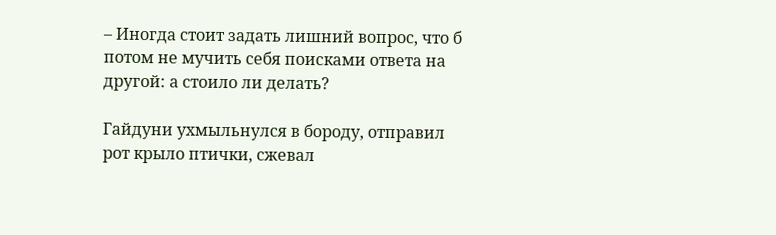– Иногда стоит задать лишний вопрос, что б потом не мучить себя поисками ответа на другой: а стоило ли делать?

Гайдуни ухмыльнулся в бороду, отправил рот крыло птички, сжевал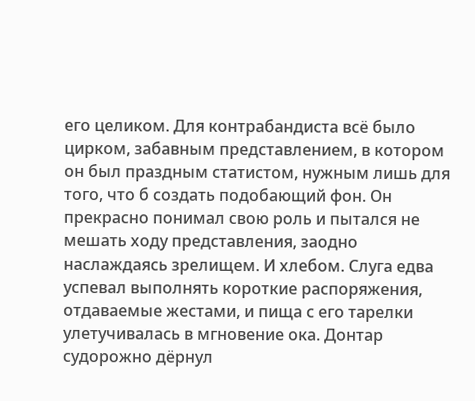его целиком. Для контрабандиста всё было цирком, забавным представлением, в котором он был праздным статистом, нужным лишь для того, что б создать подобающий фон. Он прекрасно понимал свою роль и пытался не мешать ходу представления, заодно наслаждаясь зрелищем. И хлебом. Слуга едва успевал выполнять короткие распоряжения, отдаваемые жестами, и пища с его тарелки улетучивалась в мгновение ока. Донтар судорожно дёрнул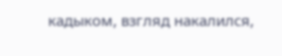кадыком, взгляд накалился,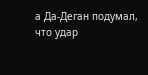а Да-Деган подумал, что удар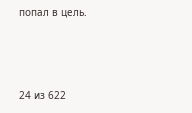попал в цель.



24 из 622